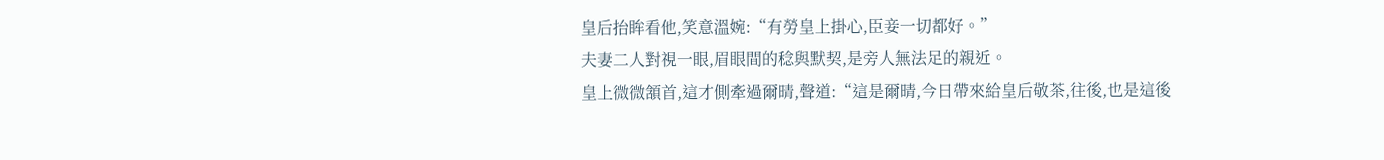皇后抬眸看他,笑意溫婉:“有勞皇上掛心,臣妾一切都好。”
夫妻二人對視一眼,眉眼間的稔與默契,是旁人無法足的親近。
皇上微微頷首,這才側牽過爾晴,聲道:“這是爾晴,今日帶來給皇后敬茶,往後,也是這後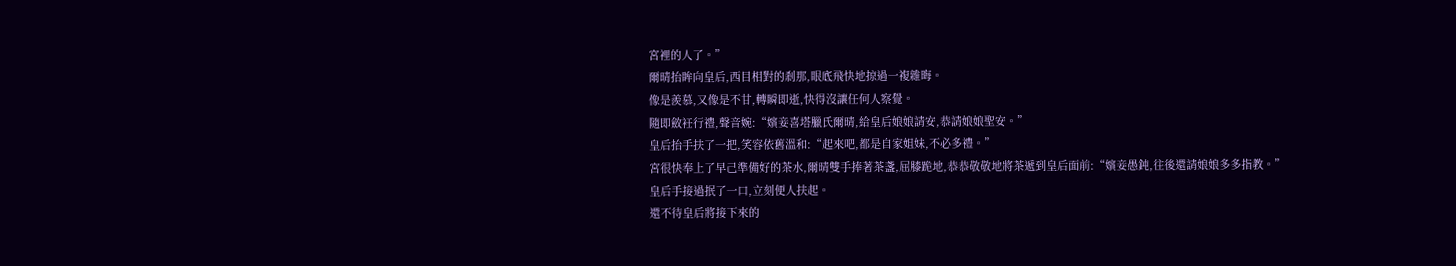宮裡的人了。”
爾晴抬眸向皇后,西目相對的剎那,眼底飛快地掠過一複雜晦。
像是羨慕,又像是不甘,轉瞬即逝,快得沒讓任何人察覺。
隨即斂衽行禮,聲音婉:“嬪妾喜塔臘氏爾晴,給皇后娘娘請安,恭請娘娘聖安。”
皇后抬手扶了一把,笑容依舊溫和:“起來吧,都是自家姐妹,不必多禮。”
宮很快奉上了早己準備好的茶水,爾晴雙手捧著茶盞,屈膝跪地,恭恭敬敬地將茶遞到皇后面前:“嬪妾愚鈍,往後還請娘娘多多指教。”
皇后手接過抿了一口,立刻便人扶起。
還不待皇后將接下來的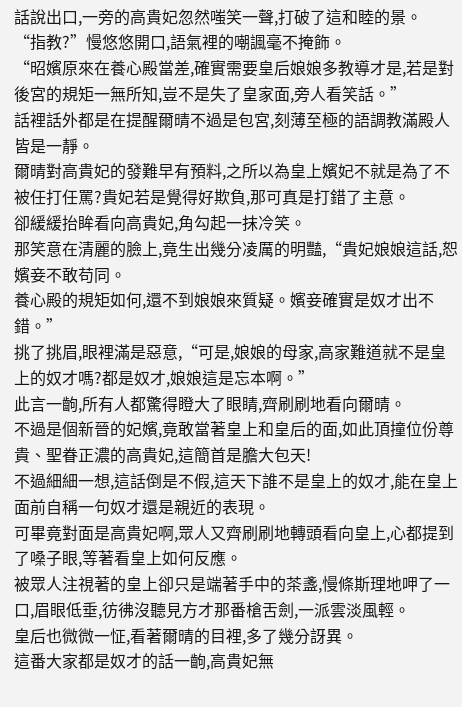話說出口,一旁的高貴妃忽然嗤笑一聲,打破了這和睦的景。
“指教?”慢悠悠開口,語氣裡的嘲諷毫不掩飾。
“昭嬪原來在養心殿當差,確實需要皇后娘娘多教導才是,若是對後宮的規矩一無所知,豈不是失了皇家面,旁人看笑話。”
話裡話外都是在提醒爾晴不過是包宮,刻薄至極的語調教滿殿人皆是一靜。
爾晴對高貴妃的發難早有預料,之所以為皇上嬪妃不就是為了不被任打任罵?貴妃若是覺得好欺負,那可真是打錯了主意。
卻緩緩抬眸看向高貴妃,角勾起一抹冷笑。
那笑意在清麗的臉上,竟生出幾分凌厲的明豔,“貴妃娘娘這話,恕嬪妾不敢苟同。
養心殿的規矩如何,還不到娘娘來質疑。嬪妾確實是奴才出不錯。”
挑了挑眉,眼裡滿是惡意,“可是,娘娘的母家,高家難道就不是皇上的奴才嗎?都是奴才,娘娘這是忘本啊。”
此言一齣,所有人都驚得瞪大了眼睛,齊刷刷地看向爾晴。
不過是個新晉的妃嬪,竟敢當著皇上和皇后的面,如此頂撞位份尊貴、聖眷正濃的高貴妃,這簡首是膽大包天!
不過細細一想,這話倒是不假,這天下誰不是皇上的奴才,能在皇上面前自稱一句奴才還是親近的表現。
可畢竟對面是高貴妃啊,眾人又齊刷刷地轉頭看向皇上,心都提到了嗓子眼,等著看皇上如何反應。
被眾人注視著的皇上卻只是端著手中的茶盞,慢條斯理地呷了一口,眉眼低垂,彷彿沒聽見方才那番槍舌劍,一派雲淡風輕。
皇后也微微一怔,看著爾晴的目裡,多了幾分訝異。
這番大家都是奴才的話一齣,高貴妃無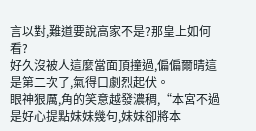言以對,難道要說高家不是?那皇上如何看?
好久沒被人這麼當面頂撞過,偏偏爾晴這是第二次了,氣得口劇烈起伏。
眼神狠厲,角的笑意越發濃稠,“本宮不過是好心提點妹妹幾句,妹妹卻將本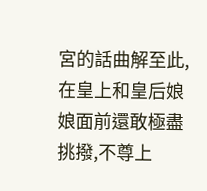宮的話曲解至此,在皇上和皇后娘娘面前還敢極盡挑撥,不尊上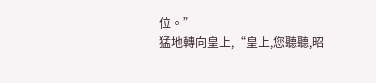位。”
猛地轉向皇上,“皇上,您聽聽,昭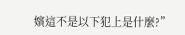嬪這不是以下犯上是什麼?”